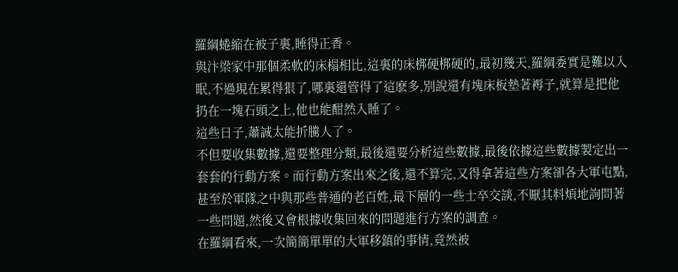羅綱蜷縮在被子裏,睡得正香。
與汴梁家中那個柔軟的床榻相比,這裏的床梆硬梆硬的,最初幾天,羅綱委實是難以入眠,不過現在累得狠了,哪裏還管得了這麽多,別說還有塊床板墊著褥子,就算是把他扔在一塊石頭之上,他也能酣然入睡了。
這些日子,蕭誠太能折騰人了。
不但要收集數據,還要整理分類,最後還要分析這些數據,最後依據這些數據製定出一套套的行動方案。而行動方案出來之後,還不算完,又得拿著這些方案卻各大軍屯點,甚至於軍隊之中與那些普通的老百姓,最下層的一些士卒交談,不厭其料煩地詢問著一些問題,然後又會根據收集回來的問題進行方案的調查。
在羅綱看來,一次簡簡單單的大軍移鎮的事情,竟然被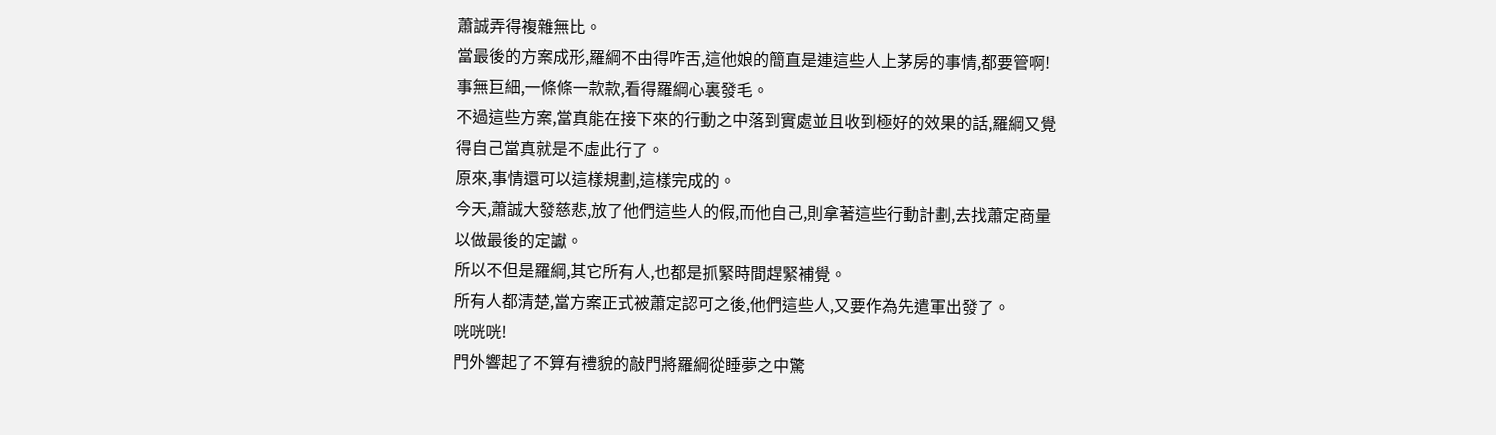蕭誠弄得複雜無比。
當最後的方案成形,羅綱不由得咋舌,這他娘的簡直是連這些人上茅房的事情,都要管啊!事無巨細,一條條一款款,看得羅綱心裏發毛。
不過這些方案,當真能在接下來的行動之中落到實處並且收到極好的效果的話,羅綱又覺得自己當真就是不虛此行了。
原來,事情還可以這樣規劃,這樣完成的。
今天,蕭誠大發慈悲,放了他們這些人的假,而他自己,則拿著這些行動計劃,去找蕭定商量以做最後的定讞。
所以不但是羅綱,其它所有人,也都是抓緊時間趕緊補覺。
所有人都清楚,當方案正式被蕭定認可之後,他們這些人,又要作為先遣軍出發了。
咣咣咣!
門外響起了不算有禮貌的敲門將羅綱從睡夢之中驚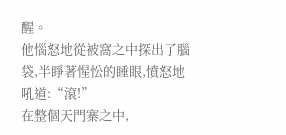醒。
他惱怒地從被窩之中探出了腦袋,半睜著惺忪的睡眼,憤怒地吼道:“滾!”
在整個天門寨之中,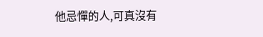他忌憚的人,可真沒有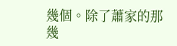幾個。除了蕭家的那幾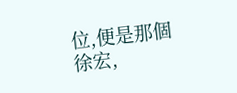位,便是那個徐宏,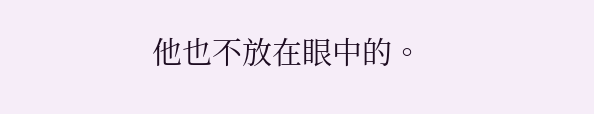他也不放在眼中的。